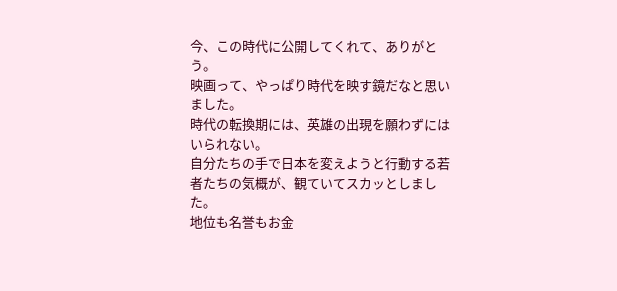今、この時代に公開してくれて、ありがとう。
映画って、やっぱり時代を映す鏡だなと思いました。
時代の転換期には、英雄の出現を願わずにはいられない。
自分たちの手で日本を変えようと行動する若者たちの気概が、観ていてスカッとしました。
地位も名誉もお金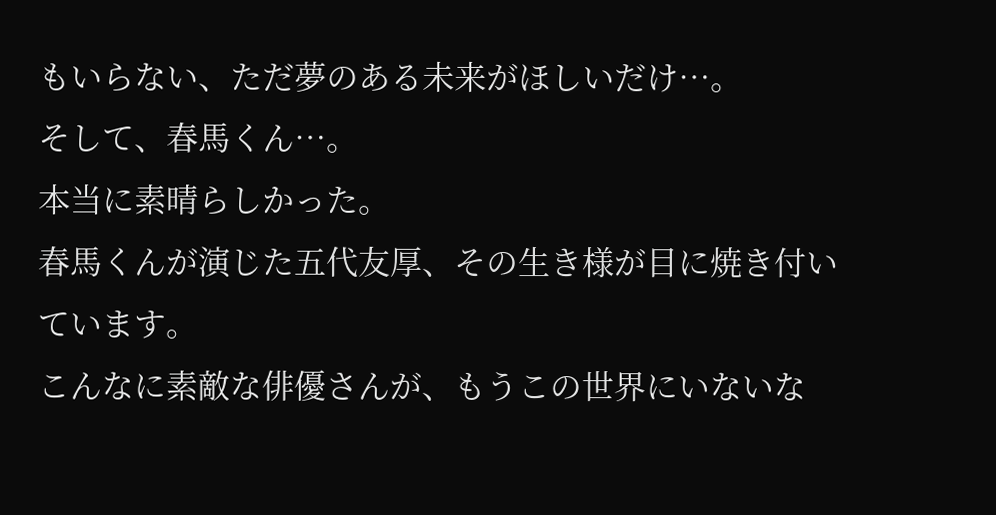もいらない、ただ夢のある未来がほしいだけ…。
そして、春馬くん…。
本当に素晴らしかった。
春馬くんが演じた五代友厚、その生き様が目に焼き付いています。
こんなに素敵な俳優さんが、もうこの世界にいないな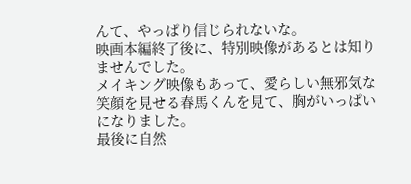んて、やっぱり信じられないな。
映画本編終了後に、特別映像があるとは知りませんでした。
メイキング映像もあって、愛らしい無邪気な笑顔を見せる春馬くんを見て、胸がいっぱいになりました。
最後に自然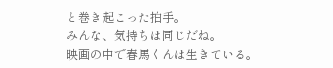と巻き起こった拍手。
みんな、気持ちは同じだね。
映画の中で春馬くんは生きている。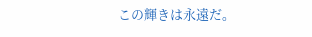この輝きは永遠だ。